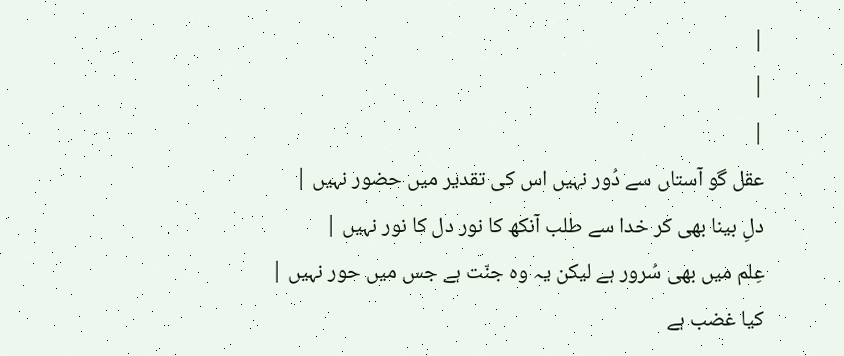|
|
|
عقل گو آستاں سے دُور نہیں اس کی تقدیر میں حضور نہیں |
دلِ بینا بھی کر خدا سے طلب آنکھ کا نور دل کا نور نہیں |
عِلم میں بھی سُرور ہے لیکن یہ وہ جنّت ہے جس میں حور نہیں |
کیا غضب ہے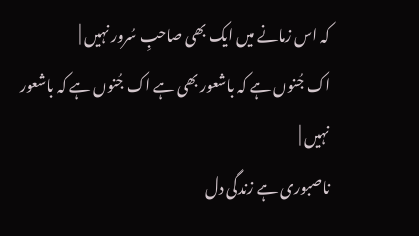کہ اس زمانے میں ایک بھی صاحبِ سُرور نہیں |
اک جُنوں ہے کہ باشعور بھی ہے اک جُنوں ہے کہ باشعور نہیں |
ناصبوری ہے زندگی دل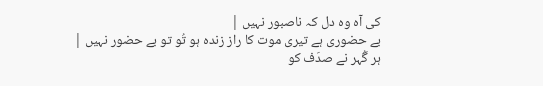کی آہ وہ دل کہ ناصبور نہیں |
بے حضوری ہے تیری موت کا راز زندہ ہو تُو تو بے حضور نہیں |
ہر گُہر نے صدَف کو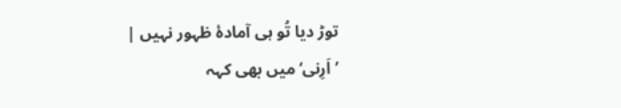توڑ دیا تُو ہی آمادۂ ظہور نہیں |
’اَرِنی‘ میں بھی کہہ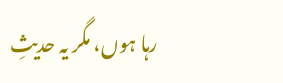رہا ہوں، مگر یہ حدیثِ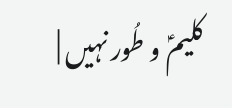کلیمؑ و طُور نہیں |